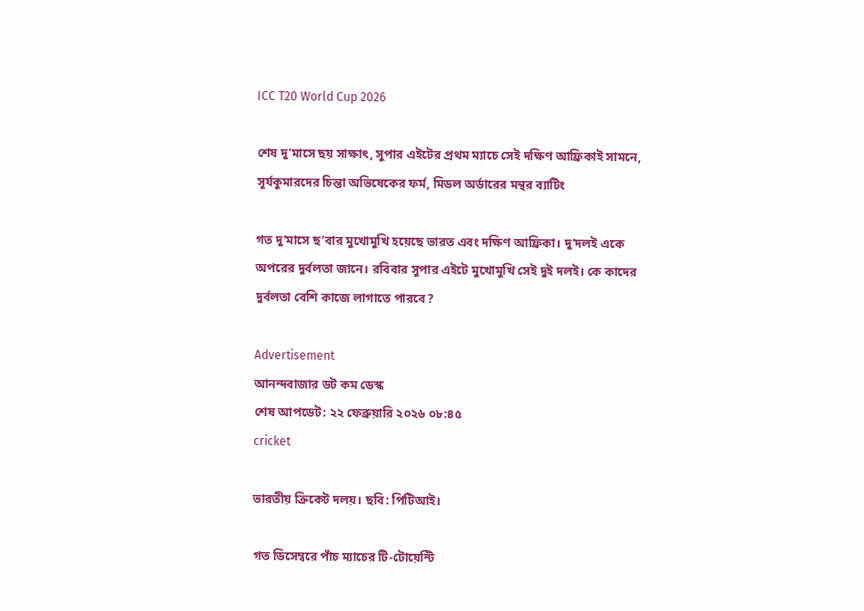ICC T20 World Cup 2026

শেষ দু’মাসে ছয় সাক্ষাৎ, সুপার এইটের প্রথম ম্যাচে সেই দক্ষিণ আফ্রিকাই সামনে, সূর্যকুমারদের চিন্তা অভিষেকের ফর্ম, মিডল অর্ডারের মন্থর ব‍্যাটিং

গত দু’মাসে ছ’বার মুখোমুখি হয়েছে ভারত এবং দক্ষিণ আফ্রিকা। দু’দলই একে অপরের দুর্বলতা জানে। রবিবার সুপার এইটে মুখোমুখি সেই দুই দলই। কে কাদের দুর্বলতা বেশি কাজে লাগাতে পারবে?

Advertisement
আনন্দবাজার ডট কম ডেস্ক
শেষ আপডেট: ২২ ফেব্রুয়ারি ২০২৬ ০৮:৪৫
cricket

ভারতীয় ক্রিকেট দলয়। ছবি: পিটিআই।

গত ডিসেম্বরে পাঁচ ম্যাচের টি-টোয়েন্টি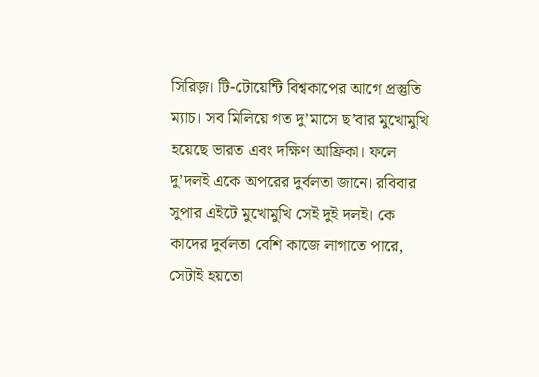সিরিজ়। টি-টোয়েন্টি বিশ্বকাপের আগে প্রস্তুতি ম্যাচ। সব মিলিয়ে গত দু’মাসে ছ’বার মুখোমুখি হয়েছে ভারত এবং দক্ষিণ আফ্রিকা। ফলে দু’দলই একে অপরের দুর্বলতা জানে। রবিবার সুপার এইটে মুখোমুখি সেই দুই দলই। কে কাদের দুর্বলতা বেশি কাজে লাগাতে পারে, সেটাই হয়তো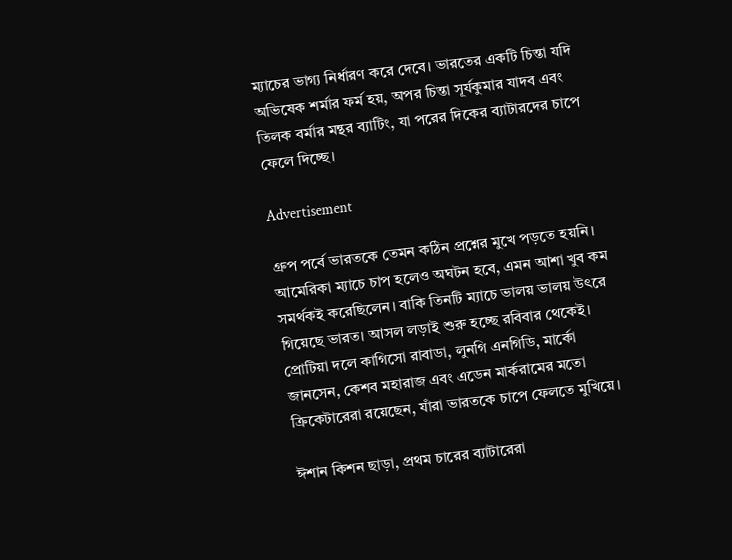ম্যাচের ভাগ্য নির্ধারণ করে দেবে। ভারতের একটি চিন্তা যদি অভিষেক শর্মার ফর্ম হয়, অপর চিন্তা সূর্যকুমার যাদব এবং তিলক বর্মার মন্থর ব্যাটিং, যা পরের দিকের ব্যাটারদের চাপে ফেলে দিচ্ছে।

Advertisement

গ্রুপ পর্বে ভারতকে তেমন কঠিন প্রশ্নের মুখে পড়তে হয়নি। আমেরিকা ম্যাচে চাপ হলেও অঘটন হবে, এমন আশা খুব কম সমর্থকই করেছিলেন। বাকি তিনটি ম্যাচে ভালয় ভালয় উৎরে গিয়েছে ভারত। আসল লড়াই শুরু হচ্ছে রবিবার থেকেই। প্রোটিয়া দলে কাগিসো রাবাডা, লুনগি এনগিডি, মার্কো জানসেন, কেশব মহারাজ এবং এডেন মার্করামের মতো ক্রিকেটারেরা রয়েছেন, যাঁরা ভারতকে চাপে ফেলতে মুখিয়ে।

ঈশান কিশন ছাড়া, প্রথম চারের ব্যাটারেরা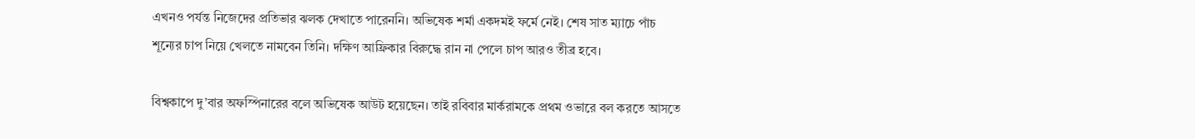এখনও পর্যন্ত নিজেদের প্রতিভার ঝলক দেখাতে পারেননি। অভিষেক শর্মা একদমই ফর্মে নেই। শেষ সাত ম্যাচে পাঁচ শূন্যের চাপ নিয়ে খেলতে নামবেন তিনি। দক্ষিণ আফ্রিকার বিরুদ্ধে রান না পেলে চাপ আরও তীব্র হবে।

বিশ্বকাপে দু’বার অফস্পিনারের বলে অভিষেক আউট হয়েছেন। তাই রবিবার মার্করামকে প্রথম ওভারে বল করতে আসতে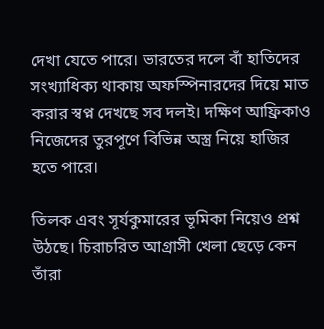দেখা যেতে পারে। ভারতের দলে বাঁ হাতিদের সংখ্যাধিক্য থাকায় অফস্পিনারদের দিয়ে মাত করার স্বপ্ন দেখছে সব দলই। দক্ষিণ আফ্রিকাও নিজেদের তুরপূণে বিভিন্ন অস্ত্র নিয়ে হাজির হতে পারে।

তিলক এবং সূর্যকুমারের ভূমিকা নিয়েও প্রশ্ন উঠছে। চিরাচরিত আগ্রাসী খেলা ছেড়ে কেন তাঁরা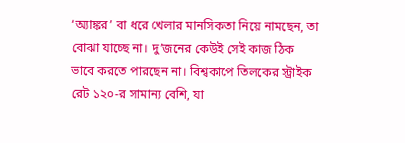‘অ্যাঙ্কর’ বা ধরে খেলার মানসিকতা নিয়ে নামছেন, তা বোঝা যাচ্ছে না। দু’জনের কেউই সেই কাজ ঠিক ভাবে করতে পারছেন না। বিশ্বকাপে তিলকের স্ট্রাইক রেট ১২০-র সামান্য বেশি, যা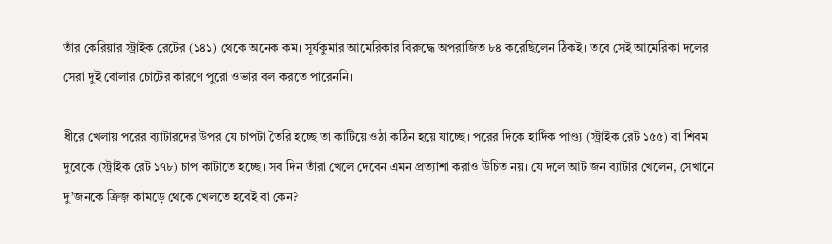তাঁর কেরিয়ার স্ট্রাইক রেটের (১৪১) থেকে অনেক কম। সূর্যকুমার আমেরিকার বিরুদ্ধে অপরাজিত ৮৪ করেছিলেন ঠিকই। তবে সেই আমেরিকা দলের সেরা দুই বোলার চোটের কারণে পুরো ওভার বল করতে পারেননি।

ধীরে খেলায় পরের ব্যাটারদের উপর যে চাপটা তৈরি হচ্ছে তা কাটিয়ে ওঠা কঠিন হয়ে যাচ্ছে। পরের দিকে হার্দিক পাণ্ড্য (স্ট্রাইক রেট ১৫৫) বা শিবম দুবেকে (স্ট্রাইক রেট ১৭৮) চাপ কাটাতে হচ্ছে। সব দিন তাঁরা খেলে দেবেন এমন প্রত্যাশা করাও উচিত নয়। যে দলে আট জন ব্যাটার খেলেন, সেখানে দু’জনকে ক্রিজ় কামড়ে থেকে খেলতে হবেই বা কেন?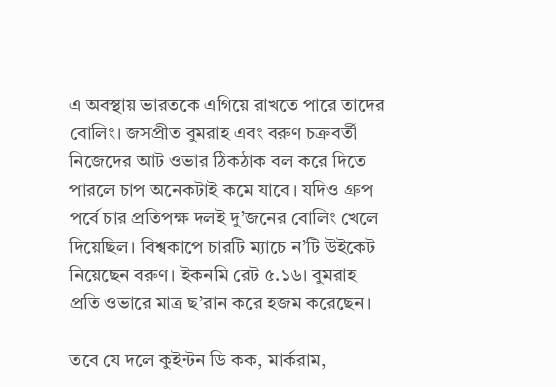এ অবস্থায় ভারতকে এগিয়ে রাখতে পারে তাদের বোলিং। জসপ্রীত বুমরাহ এবং বরুণ চক্রবর্তী নিজেদের আট ওভার ঠিকঠাক বল করে দিতে পারলে চাপ অনেকটাই কমে যাবে। যদিও গ্রুপ পর্বে চার প্রতিপক্ষ দলই দু’জনের বোলিং খেলে দিয়েছিল। বিশ্বকাপে চারটি ম্যাচে ন’টি উইকেট নিয়েছেন বরুণ। ইকনমি রেট ৫.১৬। বুমরাহ প্রতি ওভারে মাত্র ছ’রান করে হজম করেছেন।

তবে যে দলে কুইন্টন ডি কক, মার্করাম,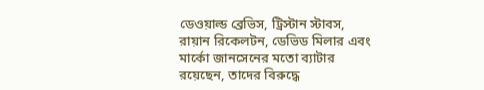ডেওয়াল্ড ব্রেভিস, ট্রিস্টান স্টাবস, রায়ান রিকেলটন, ডেভিড মিলার এবং মার্কো জানসেনের মতো ব্যাটার রয়েছেন, তাদের বিরুদ্ধে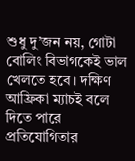শুধু দু’জন নয়, গোটা বোলিং বিভাগকেই ভাল খেলতে হবে। দক্ষিণ আফ্রিকা ম্যাচই বলে দিতে পারে প্রতিযোগিতার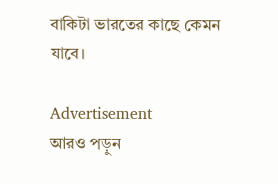বাকিটা ভারতের কাছে কেমন যাবে।

Advertisement
আরও পড়ুন